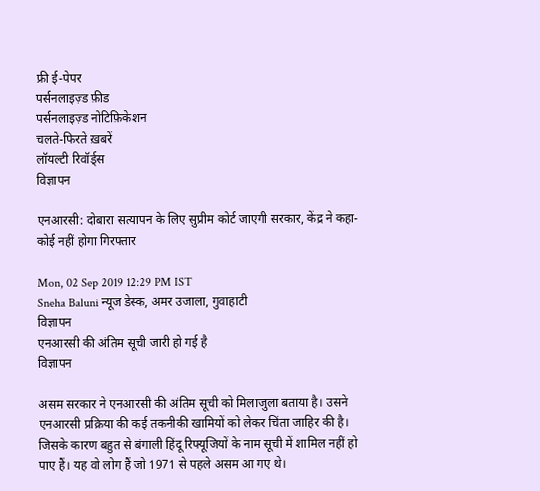फ्री ई-पेपर
पर्सनलाइज़्ड फ़ीड
पर्सनलाइज़्ड नोटिफ़िकेशन
चलते-फिरते ख़बरें
लॉयल्टी रिवॉर्ड्स
विज्ञापन

एनआरसी: दोबारा सत्यापन के लिए सुप्रीम कोर्ट जाएगी सरकार, केंद्र ने कहा- कोई नहीं होगा गिरफ्तार

Mon, 02 Sep 2019 12:29 PM IST
Sneha Baluni न्यूज डेस्क, अमर उजाला, गुवाहाटी
विज्ञापन
एनआरसी की अंतिम सूची जारी हो गई है
विज्ञापन

असम सरकार ने एनआरसी की अंतिम सूची को मिलाजुला बताया है। उसने एनआरसी प्रक्रिया की कई तकनीकी खामियों को लेकर चिंता जाहिर की है। जिसके कारण बहुत से बंगाली हिंदू रिफ्यूजियों के नाम सूची में शामिल नहीं हो पाए हैं। यह वो लोग हैं जो 1971 से पहले असम आ गए थे।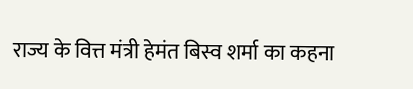राज्य के वित्त मंत्री हेमंत बिस्व शर्मा का कहना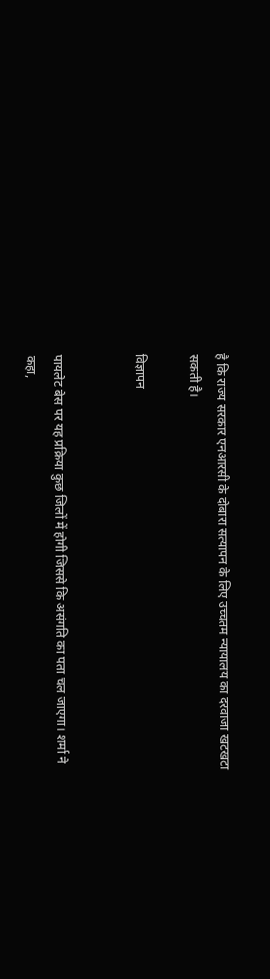है कि राज्य सरकार एनआरसी के दोबारा सत्यापन के लिए उच्चतम न्यायालय का दरवाजा खटखटा सकती है।

विज्ञापन


पायलेट बेस पर यह प्रक्रिया कुछ जिलों में होगी जिससे कि असंगति का पता चल जाएगा। शर्मा ने कहा,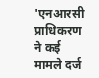'एनआरसी प्राधिकरण ने कई मामले दर्ज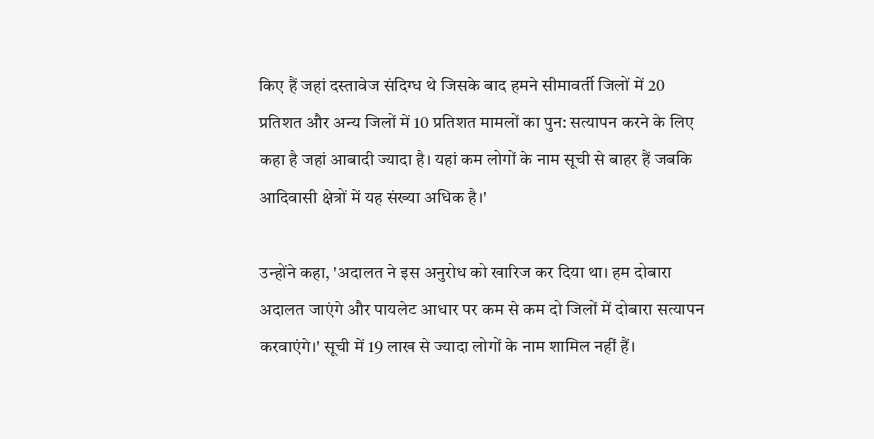किए हैं जहां दस्तावेज संदिग्ध थे जिसके बाद हमने सीमावर्ती जिलों में 20 प्रतिशत और अन्य जिलों में 10 प्रतिशत मामलों का पुन: सत्यापन करने के लिए कहा है जहां आबादी ज्यादा है। यहां कम लोगों के नाम सूची से बाहर हैं जबकि आदिवासी क्षेत्रों में यह संख्या अधिक है।'

उन्होंने कहा, 'अदालत ने इस अनुरोध को खारिज कर दिया था। हम दोबारा अदालत जाएंगे और पायलेट आधार पर कम से कम दो जिलों में दोबारा सत्यापन करवाएंगे।' सूची में 19 लाख से ज्यादा लोगों के नाम शामिल नहीं हैं।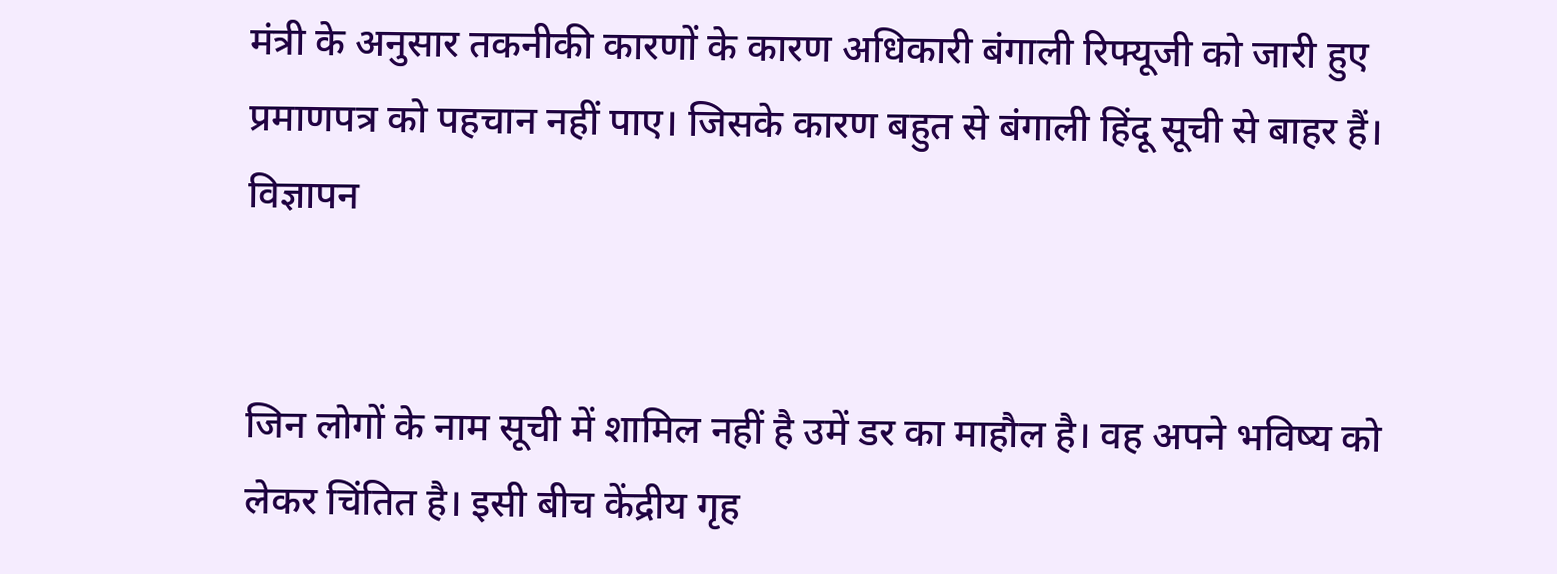मंत्री के अनुसार तकनीकी कारणों के कारण अधिकारी बंगाली रिफ्यूजी को जारी हुए प्रमाणपत्र को पहचान नहीं पाए। जिसके कारण बहुत से बंगाली हिंदू सूची से बाहर हैं।
विज्ञापन


जिन लोगों के नाम सूची में शामिल नहीं है उमें डर का माहौल है। वह अपने भविष्य को लेकर चिंतित है। इसी बीच केंद्रीय गृह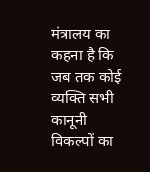मंत्रालय का कहना है कि जब तक कोई व्यक्ति सभी कानूनी विकल्पों का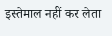इस्तेमाल नहीं कर लेता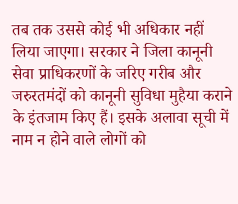तब तक उससे कोई भी अधिकार नहीं लिया जाएगा। सरकार ने जिला कानूनी सेवा प्राधिकरणों के जरिए गरीब और जरुरतमंदों को कानूनी सुविधा मुहैया कराने के इंतजाम किए हैं। इसके अलावा सूची में नाम न होने वाले लोगों को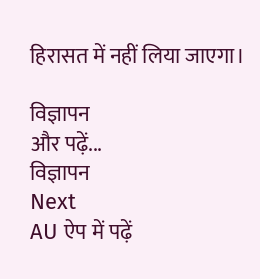हिरासत में नहीं लिया जाएगा।

विज्ञापन
और पढ़ें...
विज्ञापन
Next
AU ऐप में पढ़ें